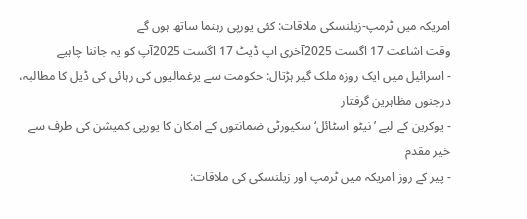امریکہ میں ٹرمپ-زیلنسکی ملاقات: کئی یورپی رہنما ساتھ ہوں گے
وقت اشاعت 17 اگست 2025آخری اپ ڈیٹ 17 اگست 2025آپ کو یہ جاننا چاہیے
- اسرائیل میں ایک روزہ ملک گیر ہڑتال: حکومت سے یرغمالیوں کی رہائی کی ڈیل کا مطالبہ، درجنوں مظاہرین گرفتار
- یوکرین کے لیے ’نیٹو اسٹائل‘ سکیورٹی ضمانتوں کے امکان کا یورپی کمیشن کی طرف سے خیر مقدم
- پیر کے روز امریکہ میں ٹرمپ اور زیلنسکی کی ملاقات: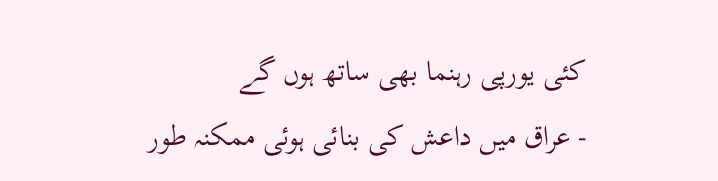کئی یورپی رہنما بھی ساتھ ہوں گے
- عراق میں داعش کی بنائی ہوئی ممکنہ طور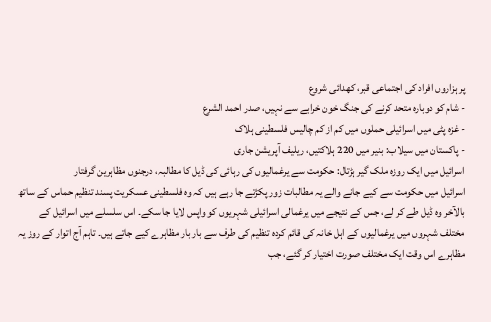پر ہزاروں افراد کی اجتماعی قبر، کھدائی شروع
- شام کو دوبارہ متحد کرنے کی جنگ خون خرابے سے نہیں، صدر احمد الشرع
- غزہ پٹی میں اسرائیلی حملوں میں کم از کم چالیس فلسطینی ہلاک
- پاکستان میں سیلاب: بنیر میں 220 ہلاکتیں، ریلیف آپریشن جاری
اسرائیل میں ایک روزہ ملک گیر ہڑتال: حکومت سے یرغمالیوں کی رہائی کی ڈیل کا مطالبہ، درجنوں مظاہرین گرفتار
اسرائیل میں حکومت سے کیے جانے والے یہ مطالبات زور پکڑتے جا رہے ہیں کہ وہ فلسطینی عسکریت پسند تنظیم حماس کے ساتھ بالآخر وہ ڈیل طے کر لے، جس کے نتیجے میں یرغمالی اسرائیلی شہریوں کو واپس لایا جا سکے۔ اس سلسلے میں اسرائیل کے مختلف شہروں میں یرغمالیوں کے اہل خانہ کی قائم کردہ تنظیم کی طرف سے بار بار مظاہرے کیے جاتے ہیں۔ تاہم آج اتوار کے روز یہ مظاہرے اس وقت ایک مختلف صورت اختیار کر گئے، جب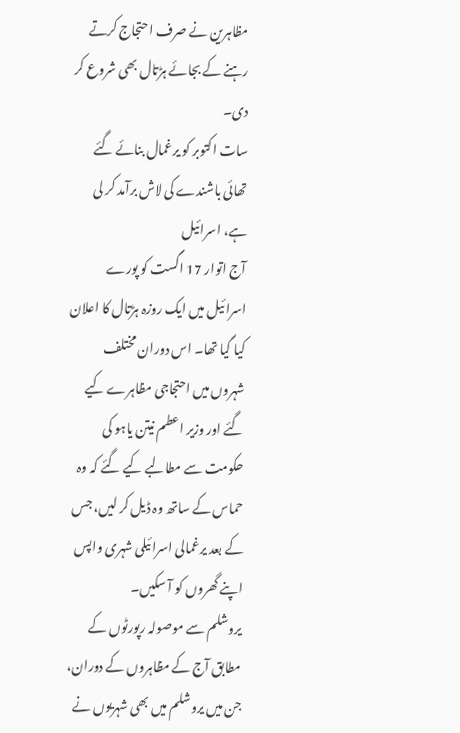مظاہرین نے صرف احتجاج کرتے رہنے کے بجائے ہڑتال بھی شروع کر دی۔
سات اکتوبر کو یرغمال بنائے گئے تھائی باشندے کی لاش برآمد کر لی ہے، اسرائیل
آج اتوار 17 اگست کو پورے اسرائیل میں ایک روزہ ہڑتال کا اعلان کیا گیا تھا۔ اس دوران مختلف شہروں میں احتجاجی مظاہرے کیے گئے اور وزیر اعطم نیتن یاہو کی حکومت سے مطالبے کیے گئے کہ وہ حماس کے ساتھ وہ ڈیل کر لیں، جس کے بعد یرغمالی اسرائیلی شہری واپس اپنے گھروں کو آ سکیں۔
یروشلم سے موصولہ رپورٹوں کے مطابق آج کے مظاہروں کے دوران، جن میں یروشلم میں بھی شہریوں نے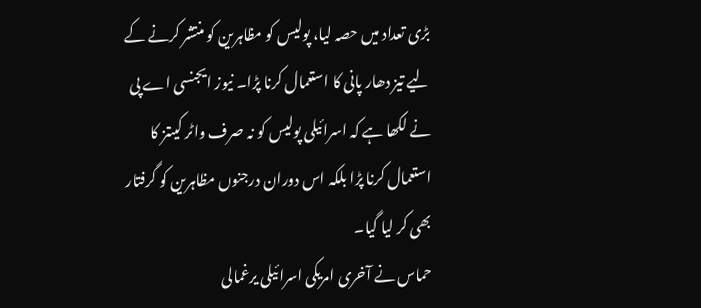بڑی تعداد میں حصہ لیا، پولیس کو مظاہرین کو منتشر کرنے کے لیے تیز دھار پانی کا استعمال کرنا پڑا۔ نیوز ایجنسی اے پی نے لکھا ہے کہ اسرائیلی پولیس کو نہ صرف واٹر کیننز کا استعمال کرنا پڑا بلکہ اس دوران درجنوں مظاہرین کو گرفتار بھی کر لیا گیا۔
حماس نے آخری امریکی اسرائیلی یرغمالی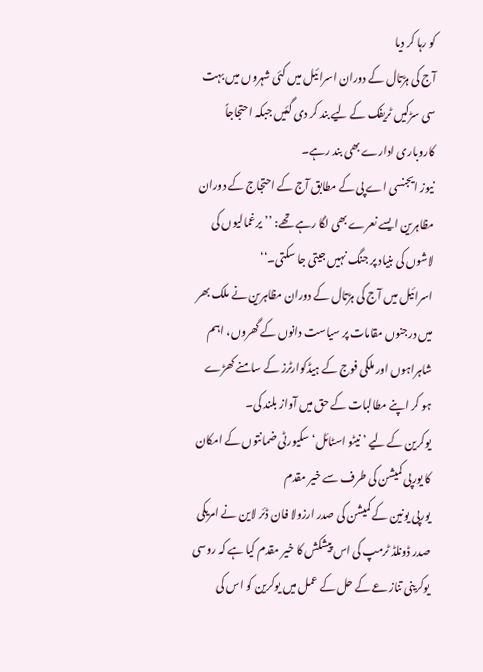کو رہا کر دیا
آج کی ہڑتال کے دوران اسرائیل میں کئی شہروں میں بہت سی سڑکیں ٹریفک کے لیے بند کر دی گئیں جبکہ احتجاجاً کاروباری ادارے بھی بند رہے۔
نیوز ایجنسی اے پی کے مطابق آج کے احتجاج کے دوران مظاہرین ایسے نعرے بھی لگا رہے تھے: ’’یرغمالیوں کی لاشوں کی بنیاد پر جنگ نہیں جیتی جا سکتی۔‘‘
اسرائیل میں آج کی ہڑتال کے دوران مظاہرین نے ملک بھر میں درجنوں مقامات پر سیاست دانوں کے گھروں، اہم شاہراہوں اور ملکی فوج کے ہیڈکوارٹرز کے سامنے کھڑے ہو کر اپنے مطالبات کے حق میں آواز بلند کی۔
یوکرین کے لیے ’نیٹو اسٹائل‘ سکیورٹی ضمانتوں کے امکان کا یورپی کمیشن کی طرف سے خیر مقدم
یورپی یونین کے کمیشن کی صدر ارزولا فان ڈئر لاین نے امریکی صدر ڈونلڈ ٹرمپ کی اس پیشکش کا خیر مقدم کیا ہے کہ روسی یوکرینی تنازعے کے حل کے عمل میں یوکرین کو اس کی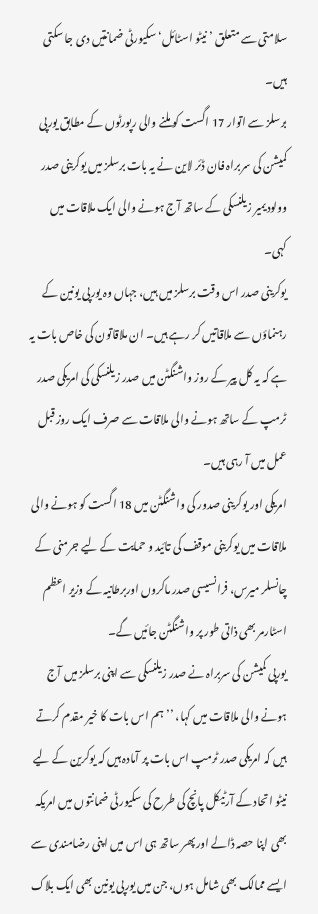سلامتی سے متعلق ’نیٹو اسٹائل‘ سکیورٹی ضمانتیں دی جا سکتی ہیں۔
برسلز سے اتوار 17 اگست کو ملنے والی رپورٹوں کے مطابق یورپی کمیشن کی سربراہ فان ڈئر لاین نے یہ بات برسلز میں یوکرینی صدر وولودیمیر زیلنسکی کے ساتھ آج ہونے والی ایک ملاقات میں کہی۔
یوکرینی صدر اس وقت برسلز میں ہیں، جہاں وہ یورپی یونین کے رہنماؤں سے ملاقاتیں کر رہے ہیں۔ ان ملاقاتون کی خاص بات یہ ہے کہ یہ کل پیر کے روز واشنگٹن میں صدر زیلنسکی کی امریکی صدر ٹرمپ کے ساتھ ہونے والی ملاقات سے صرف ایک روز قبل عمل میں آ رہی ہیں۔
امریکی اور یوکرینی صدور کی واشنگٹن میں 18 اگست کو ہونے والی ملاقات میں یوکرینی موقف کی تائید و حمایت کے لیے جرمنی کے چانسلر میرس، فرانسیسی صدر ماکروں اوربرطانیہ کے وزیر اعظم اسٹارمر بھی ذاتی طور پر واشنگٹن جائیں گے۔
یورپی کمیشن کی سربراہ نے صدر زیلنسکی سے اپنی برسلز میں آج ہونے والی ملاقات میں کہا، ’’ہم اس بات کا خیر مقدم کرتے ہیں کہ امریکی صدر ٹرمپ اس بات پر آمادہ ہیں کہ یوکرین کے لیے نیٹو اتحاد کے آرٹیکل پانچ کی طرح کی سکیورٹی ضمانتوں میں امریکہ بھی اپنا حصہ ڈالے اور پھر ساتھ ہی اس میں اپنی رضامندی سے ایسے ممالک بھی شامل ہوں، جن میں یورپی یونین بھی ایک بلاک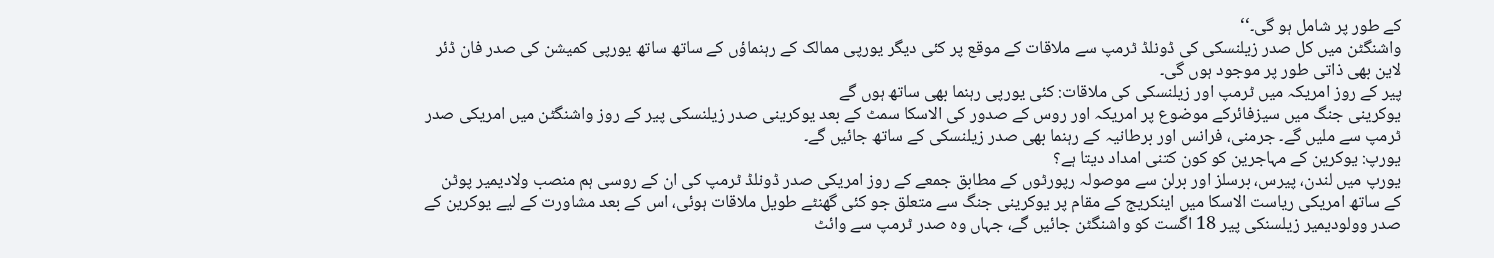کے طور پر شامل ہو گی۔‘‘
واشنگٹن میں کل صدر زیلنسکی کی ڈونلڈ ٹرمپ سے ملاقات کے موقع پر کئی دیگر یورپی ممالک کے رہنماؤں کے ساتھ ساتھ یورپی کمیشن کی صدر فان ڈئر لاین بھی ذاتی طور پر موجود ہوں گی۔
پیر کے روز امریکہ میں ٹرمپ اور زیلنسکی کی ملاقات: کئی یورپی رہنما بھی ساتھ ہوں گے
یوکرینی جنگ میں سیزفائرکے موضوع پر امریکہ اور روس کے صدور کی الاسکا سمٹ کے بعد یوکرینی صدر زیلنسکی پیر کے روز واشنگٹن میں امریکی صدر ٹرمپ سے ملیں گے۔ جرمنی، فرانس اور برطانیہ کے رہنما بھی صدر زیلنسکی کے ساتھ جائیں گے۔
یورپ: یوکرین کے مہاجرین کو کون کتنی امداد دیتا ہے؟
یورپ میں لندن، پیرس، برسلز اور برلن سے موصولہ رپورٹوں کے مطابق جمعے کے روز امریکی صدر ڈونلڈ ٹرمپ کی ان کے روسی ہم منصب ولادیمیر پوٹن کے ساتھ امریکی ریاست الاسکا میں اینکریج کے مقام پر یوکرینی جنگ سے متعلق جو کئی گھنٹے طویل ملاقات ہوئی، اس کے بعد مشاورت کے لیے یوکرین کے صدر وولودیمیر زیلسنکی پیر 18 اگست کو واشنگٹن جائیں گے، جہاں وہ صدر ٹرمپ سے وائٹ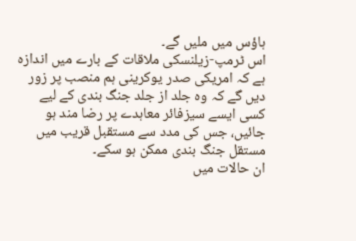ہاؤس میں ملیں گے۔
اس ٹرمپ-زیلنسکی ملاقات کے بارے میں اندازہ ہے کہ امریکی صدر یوکرینی ہم منصب پر زور دیں گے کہ وہ جلد از جلد جنگ بندی کے لیے کسی ایسے سیزفائر معاہدے پر رضا مند ہو جائیں، جس کی مدد سے مستقبل قریب میں مستقل جنگ بندی ممکن ہو سکے۔
ان حالات میں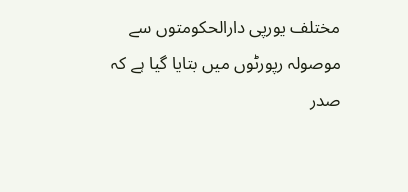مختلف یورپی دارالحکومتوں سے موصولہ رپورٹوں میں بتایا گیا ہے کہ صدر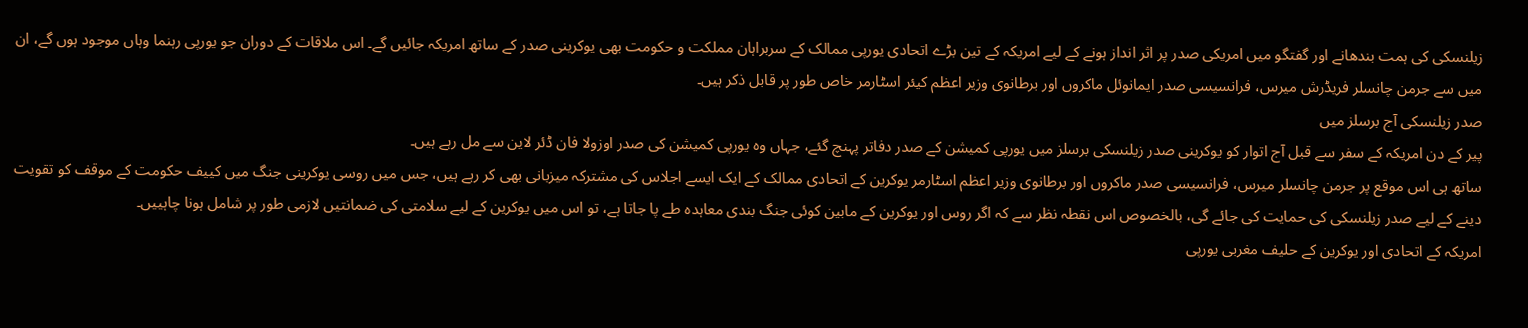زیلنسکی کی ہمت بندھانے اور گفتگو میں امریکی صدر پر اثر انداز ہونے کے لیے امریکہ کے تین بڑے اتحادی یورپی ممالک کے سربراہان مملکت و حکومت بھی یوکرینی صدر کے ساتھ امریکہ جائیں گے۔ اس ملاقات کے دوران جو یورپی رہنما وہاں موجود ہوں گے، ان میں سے جرمن چانسلر فریڈرش میرس، فرانسیسی صدر ایمانوئل ماکروں اور برطانوی وزیر اعظم کیئر اسٹارمر خاص طور پر قابل ذکر ہیں۔
صدر زیلنسکی آج برسلز میں
پیر کے دن امریکہ کے سفر سے قبل آج اتوار کو یوکرینی صدر زیلنسکی برسلز میں یورپی کمیشن کے صدر دفاتر پہنچ گئے، جہاں وہ یورپی کمیشن کی صدر اوزولا فان ڈئر لاین سے مل رہے ہیں۔
ساتھ ہی اس موقع پر جرمن چانسلر میرس، فرانسیسی صدر ماکروں اور برطانوی وزیر اعظم اسٹارمر یوکرین کے اتحادی ممالک کے ایک ایسے اجلاس کی مشترکہ میزبانی بھی کر رہے ہیں، جس میں روسی یوکرینی جنگ میں کییف حکومت کے موقف کو تقویت دینے کے لیے صدر زیلنسکی کی حمایت کی جائے گی، بالخصوص اس نقطہ نظر سے کہ اگر روس اور یوکرین کے مابین کوئی جنگ بندی معاہدہ طے پا جاتا ہے، تو اس میں یوکرین کے لیے سلامتی کی ضمانتیں لازمی طور پر شامل ہونا چاہییں۔
امریکہ کے اتحادی اور یوکرین کے حلیف مغربی یورپی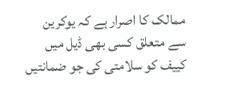ممالک کا اصرار ہے کہ یوکرین سے متعلق کسی بھی ڈیل میں کییف کو سلامتی کی جو ضمانتیں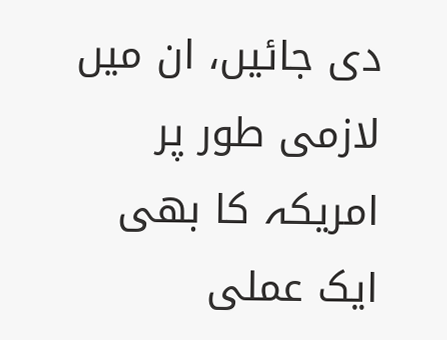دی جائیں، ان میں لازمی طور پر امریکہ کا بھی ایک عملی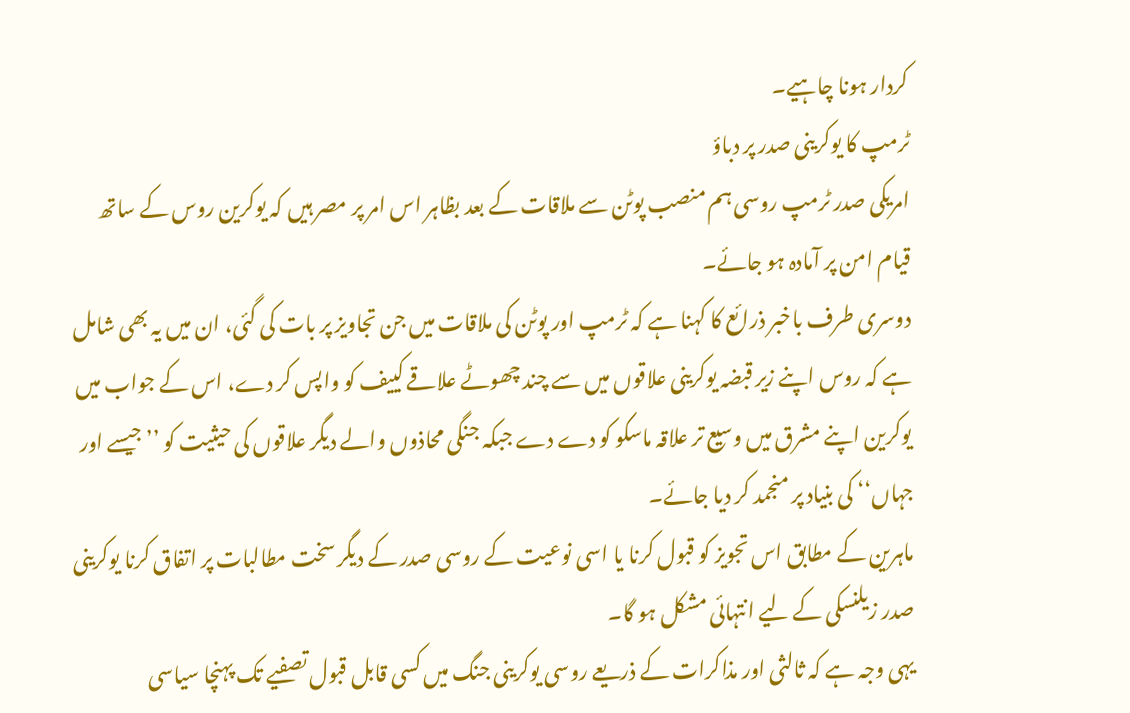کردار ہونا چاہیے۔
ٹرمپ کا یوکرینی صدر پر دباؤ
امریکی صدر ٹرمپ روسی ہم منصب پوٹن سے ملاقات کے بعد بظاہر اس امر پر مصر ہیں کہ یوکرین روس کے ساتھ قیام امن پر آمادہ ہو جائے۔
دوسری طرف باخبر ذرائع کا کہنا ہے کہ ٹرمپ اور پوٹن کی ملاقات میں جن تجاویز پر بات کی گئی، ان میں یہ بھی شامل ہے کہ روس اپنے زیر قبضہ یوکرینی علاقوں میں سے چند چھوٹے علاقے کییف کو واپس کر دے، اس کے جواب میں یوکرین اپنے مشرق میں وسیع تر علاقہ ماسکو کو دے دے جبکہ جنگی محاذوں والے دیگر علاقوں کی حیثیت کو ’’جیسے اور جہاں‘‘ کی بنیاد پر منجمد کر دیا جائے۔
ماہرین کے مطابق اس تجویز کو قبول کرنا یا اسی نوعیت کے روسی صدر کے دیگر سخت مطالبات پر اتفاق کرنا یوکرینی صدر زیلنسکی کے لیے انتہائی مشکل ہو گا۔
یہی وجہ ہے کہ ثالثی اور مذاکرات کے ذریعے روسی یوکرینی جنگ میں کسی قابل قبول تصفیے تک پہنچا سیاسی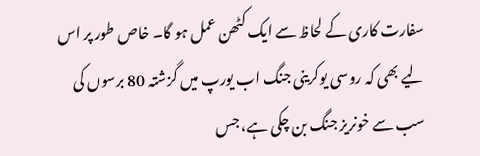سفارت کاری کے لحاظ سے ایک کٹھن عمل ہو گا۔ خاص طور پر اس لیے بھی کہ روسی یوکرینی جنگ اب یورپ میں گزشتہ 80 برسوں کی سب سے خونریز جنگ بن چکی ہے، جس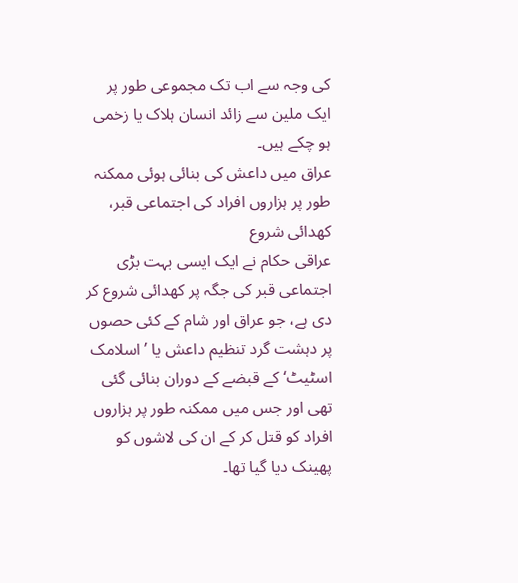کی وجہ سے اب تک مجموعی طور پر ایک ملین سے زائد انسان ہلاک یا زخمی ہو چکے ہیں۔
عراق میں داعش کی بنائی ہوئی ممکنہ طور پر ہزاروں افراد کی اجتماعی قبر، کھدائی شروع
عراقی حکام نے ایک ایسی بہت بڑی اجتماعی قبر کی جگہ پر کھدائی شروع کر دی ہے، جو عراق اور شام کے کئی حصوں پر دہشت گرد تنظیم داعش یا ’اسلامک اسٹیٹ‘ کے قبضے کے دوران بنائی گئی تھی اور جس میں ممکنہ طور پر ہزاروں افراد کو قتل کر کے ان کی لاشوں کو پھینک دیا گیا تھا۔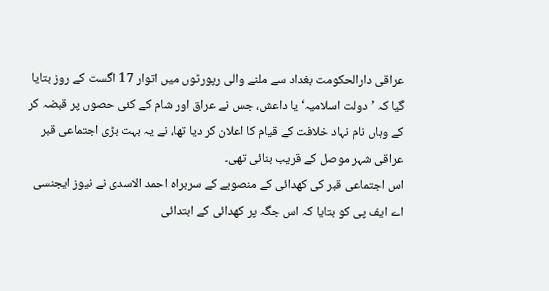عراقی دارالحکومت بغداد سے ملنے والی رپورٹوں میں اتوار 17 اگست کے روز بتایا گیا کہ ’دولت اسلامیہ‘ یا داعش، جس نے عراق اور شام کے کئی حصوں پر قبضہ کر کے وہاں نام نہاد خلافت کے قیام کا اعلان کر دیا تھا، نے یہ بہت بڑی اجتماعی قبر عراقی شہر موصل کے قریب بنائی تھی۔
اس اجتماعی قبر کی کھدائی کے منصوبے کے سربراہ احمد الاسدی نے نیوز ایجنسی اے ایف پی کو بتایا کہ اس جگہ پر کھدائی کے ابتدائی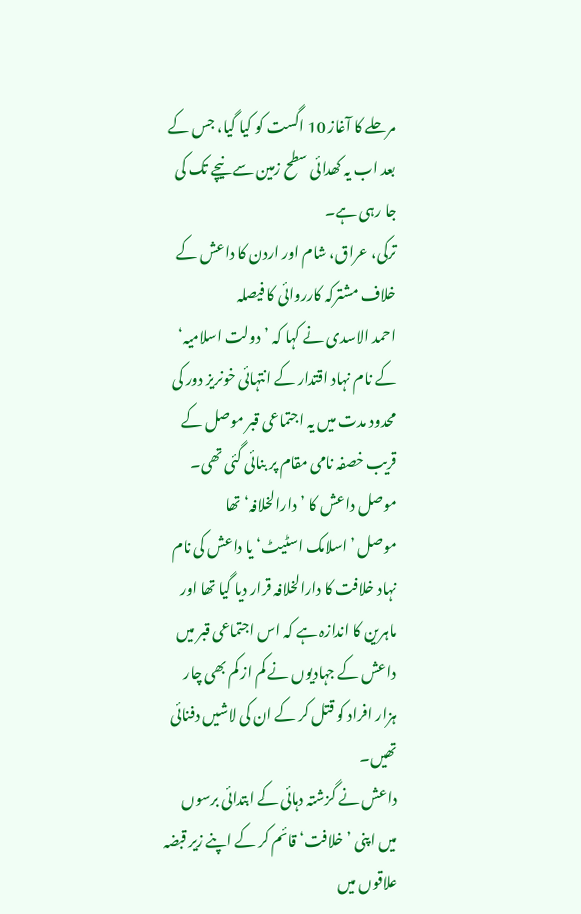مرحلے کا آغاز 10 اگست کو کیا گیا، جس کے بعد اب یہ کھدائی سطح زمین سے نیچے تک کی جا رہی ہے۔
ترکی، عراق، شام اور اردن کا داعش کے خلاف مشترکہ کارروائی کا فیصلہ
احمد الاسدی نے کہا کہ ’دولت اسلامیہ‘ کے نام نہاد اقتدار کے انتہائی خونریز دور کی محدود مدت میں یہ اجتماعی قبر موصل کے قریب خصفہ نامی مقام پر بنائی گئی تھی۔
موصل داعش کا ’دارالخلافہ‘ تھا
موصل ’اسلامک اسٹیٹ‘ یا داعش کی نام نہاد خلافت کا دارالخلافہ قرار دیا گیا تھا اور ماہرین کا اندازہ ہے کہ اس اجتماعی قبر میں داعش کے جہادیوں نے کم از کم بھی چار ہزار افراد کو قتل کر کے ان کی لاشیں دفنائی تھیں۔
داعش نے گزشتہ دہائی کے ابتدائی برسوں میں اپنی ’خلافت‘ قائم کر کے اپنے زیر قبضہ علاقوں میں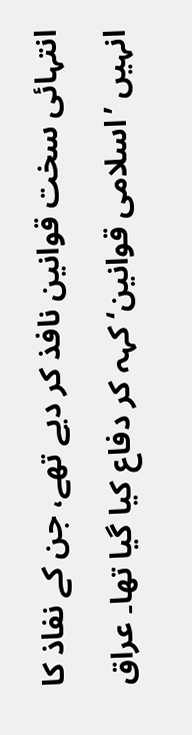انتہائی سخت قوانین نافذ کر دیے تھے، جن کے نفاذ کا انہیں ’اسلامی قوانین‘ کہہ کر دفاع کیا گیا تھا۔ عراق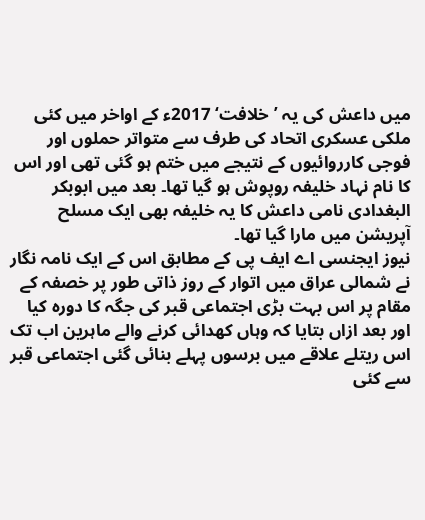میں داعش کی یہ ’خلافت‘ 2017ء کے اواخر میں کئی ملکی عسکری اتحاد کی طرف سے متواتر حملوں اور فوجی کارروائیوں کے نتیجے میں ختم ہو گئی تھی اور اس کا نام نہاد خلیفہ روپوش ہو گیا تھا۔ بعد میں ابوبکر البغدادی نامی داعش کا یہ خلیفہ بھی ایک مسلح آپریشن میں مارا گیا تھا۔
نیوز ایجنسی اے ایف پی کے مطابق اس کے ایک نامہ نگار نے شمالی عراق میں اتوار کے روز ذاتی طور پر خصفہ کے مقام پر اس بہت بڑی اجتماعی قبر کی جگہ کا دورہ کیا اور بعد ازاں بتایا کہ وہاں کھدائی کرنے والے ماہرین اب تک اس ریتلے علاقے میں برسوں پہلے بنائی گئی اجتماعی قبر سے کئی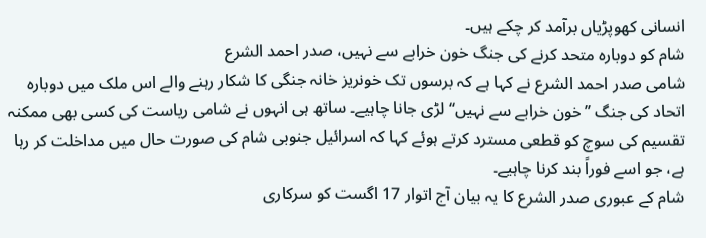انسانی کھوپڑیاں برآمد کر چکے ہیں۔
شام کو دوبارہ متحد کرنے کی جنگ خون خرابے سے نہیں، صدر احمد الشرع
شامی صدر احمد الشرع نے کہا ہے کہ برسوں تک خونریز خانہ جنگی کا شکار رہنے والے اس ملک میں دوبارہ اتحاد کی جنگ ’’خون خرابے سے نہیں‘‘ لڑی جانا چاہیے۔ ساتھ ہی انہوں نے شامی ریاست کی کسی بھی ممکنہ تقسیم کی سوچ کو قطعی مسترد کرتے ہوئے کہا کہ اسرائیل جنوبی شام کی صورت حال میں مداخلت کر رہا ہے، جو اسے فوراً بند کرنا چاہیے۔
شام کے عبوری صدر الشرع کا یہ بیان آج اتوار 17 اگست کو سرکاری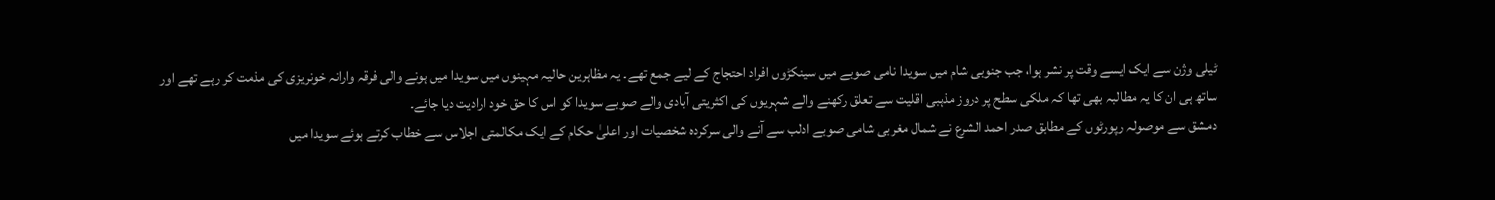ٹیلی وژن سے ایک ایسے وقت پر نشر ہوا، جب جنوبی شام میں سویدا نامی صوبے میں سینکڑوں افراد احتجاج کے لیے جمع تھے۔ یہ مظاہرین حالیہ مہینوں میں سویدا میں ہونے والی فرقہ وارانہ خونریزی کی مذمت کر رہے تھے اور ساتھ ہی ان کا یہ مطالبہ بھی تھا کہ ملکی سطح پر دروز مذہبی اقلیت سے تعلق رکھنے والے شہریوں کی اکثریتی آبادی والے صوبے سویدا کو اس کا حق خود ارادیت دیا جائے۔
دمشق سے موصولہ رپورٹوں کے مطابق صدر احمد الشرع نے شمال مغربی شامی صوبے ادلب سے آنے والی سرکردہ شخصیات اور اعلیٰ حکام کے ایک مکالمتی اجلاس سے خطاب کرتے ہوئے سویدا میں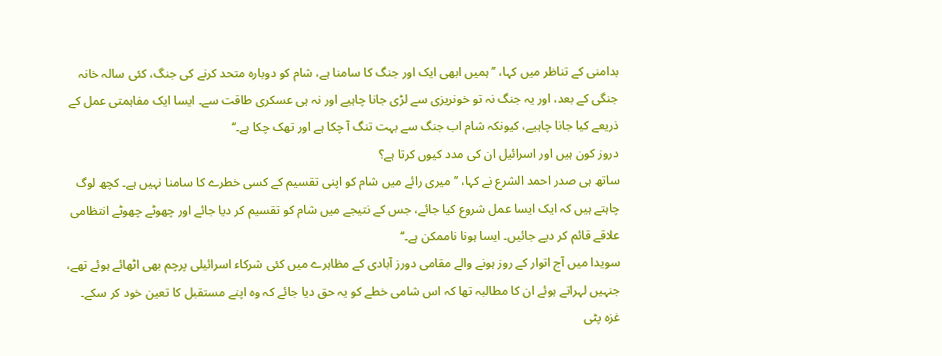بدامنی کے تناظر میں کہا، ’’ہمیں ابھی ایک اور جنگ کا سامنا ہے، شام کو دوبارہ متحد کرنے کی جنگ، کئی سالہ خانہ جنگی کے بعد، اور یہ جنگ نہ تو خونریزی سے لڑی جانا چاہیے اور نہ ہی عسکری طاقت سے۔ ایسا ایک مفاہمتی عمل کے ذریعے کیا جانا چاہیے، کیونکہ شام اب جنگ سے بہت تنگ آ چکا ہے اور تھک چکا ہے۔‘‘
دروز کون ہیں اور اسرائیل ان کی مدد کیوں کرتا ہے؟
ساتھ ہی صدر احمد الشرع نے کہا، ’’میری رائے میں شام کو اپنی تقسیم کے کسی خطرے کا سامنا نہیں ہے۔ کچھ لوگ چاہتے ہیں کہ ایک ایسا عمل شروع کیا جائے، جس کے نتیجے میں شام کو تقسیم کر دیا جائے اور چھوٹے چھوٹے انتظامی علاقے قائم کر دیے جائیں۔ ایسا ہونا ناممکن ہے۔‘‘
سویدا میں آج اتوار کے روز ہونے والے مقامی دورز آبادی کے مظاہرے میں کئی شرکاء اسرائیلی پرچم بھی اٹھائے ہوئے تھے، جنہیں لہراتے ہوئے ان کا مطالبہ تھا کہ اس شامی خطے کو یہ حق دیا جائے کہ وہ اپنے مستقبل کا تعین خود کر سکے۔
غزہ پٹی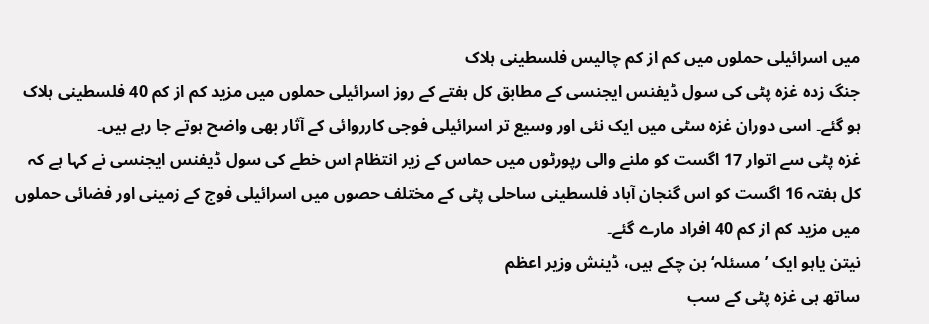میں اسرائیلی حملوں میں کم از کم چالیس فلسطینی ہلاک
جنگ زدہ غزہ پٹی کی سول ڈیفنس ایجنسی کے مطابق کل ہفتے کے روز اسرائیلی حملوں میں مزید کم از کم 40 فلسطینی ہلاک ہو گئے۔ اسی دوران غزہ سٹی میں ایک نئی اور وسیع تر اسرائیلی فوجی کارروائی کے آثار بھی واضح ہوتے جا رہے ہیں۔
غزہ پٹی سے اتوار 17 اگست کو ملنے والی رپورٹوں میں حماس کے زیر انتظام اس خطے کی سول ڈیفنس ایجنسی نے کہا ہے کہ کل ہفتہ 16 اگست کو اس گنجان آباد فلسطینی ساحلی پٹی کے مختلف حصوں میں اسرائیلی فوج کے زمینی اور فضائی حملوں میں مزید کم از کم 40 افراد مارے گئے۔
نیتن یاہو ایک ’مسئلہ‘ بن چکے ہیں، ڈینش وزیر اعظم
ساتھ ہی غزہ پٹی کے سب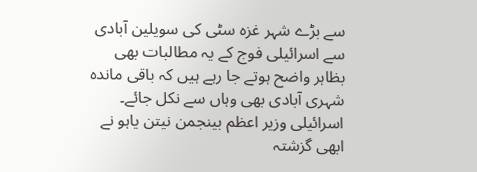سے بڑے شہر غزہ سٹی کی سویلین آبادی سے اسرائیلی فوج کے یہ مطالبات بھی بظاہر واضح ہوتے جا رہے ہیں کہ باقی ماندہ شہری آبادی بھی وہاں سے نکل جائے۔
اسرائیلی وزیر اعظم بینجمن نیتن یاہو نے ابھی گزشتہ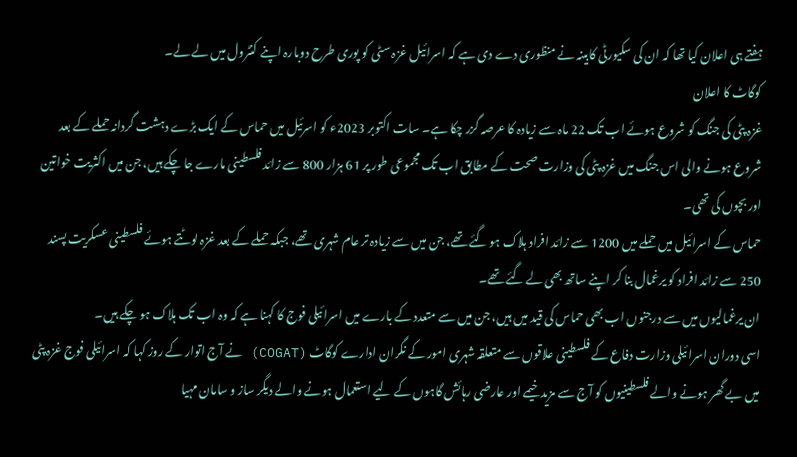ہفتے ہی اعلان کیا تھا کہ ان کی سکیورٹی کابینہ نے منظوری دے دی ہے کہ اسرائیل غزہ سٹی کو پوری طرح دوبارہ اپنے کنٹرول میں لے لے۔
کوگاٹ کا اعلان
غزہ پٹی کی جنگ کو شروع ہوئے اب تک 22 ماہ سے زیادہ کا عرصہ گزر چکا ہے۔ سات اکتوبر 2023ء کو اسرئیل میں حماس کے ایک بڑے دہشت گردانہ حملے کے بعد شروع ہونے والی اس جنگ میں غزہ پٹی کی وزارت صحت کے مطابق اب تک مجموعی طور پر 61 ہزار 800 سے زائد فلسطینی مارے جا چکے ہیں، جن میں اکثریت خواتین اور بچوں کی تھی۔
حماس کے اسرائیل میں حملے میں 1200 سے زائد افراد ہلاک ہو گئے تھے، جن میں سے زیادہ تر عام شہری تھے، جبکہ حملے کے بعد غزہ لوٹتے ہوئے فلسطینی عسکریت پسند 250 سے زائد افراد کو یرغمال بنا کر اپنے ساتھ بھی لے گئے تھے۔
ان یرغمالیوں میں سے درجنوں اب بھی حماس کی قید میں ہیں، جن میں سے متعدد کے بارے میں اسرائیلی فوج کا کہنا ہے کہ وہ اب تک ہلاک ہو چکے ہیں۔
اسی دوران اسرائیلی وزارت دفاع کے فلسطینی علاقوں سے متعلقہ شہری امور کے نگران ادارے کوگاٹ (COGAT) نے آج اتوار کے روز کہا کہ اسرائیلی فوج غزہ پٹی میں بے گھر ہونے والے فلسطینیوں کو آج سے مزید خیمے اور عارضی رہائش گاہوں کے لیے استعمال ہونے والے دیگر ساز و سامان مہیا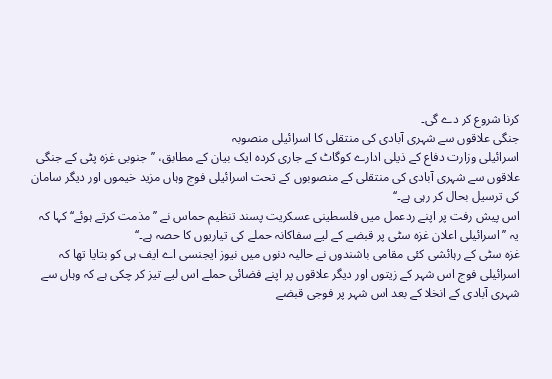کرنا شروع کر دے گی۔
جنگی علاقوں سے شہری آبادی کی منتقلی کا اسرائیلی منصوبہ
اسرائیلی وزارت دفاع کے ذیلی ادارے کوگاٹ کے جاری کردہ ایک بیان کے مطابق، ’’جنوبی غزہ پٹی کے جنگی علاقوں سے شہری آبادی کی منتقلی کے منصوبوں کے تحت اسرائیلی فوج وہاں مزید خیموں اور دیگر سامان کی ترسیل بحال کر رہی ہے۔‘‘
اس پیش رفت پر اپنے ردعمل میں فلسطینی عسکریت پسند تنظیم حماس نے ’’مذمت کرتے ہوئے‘‘ کہا کہ یہ ’’اسرائیلی اعلان غزہ سٹی پر قبضے کے لیے سفاکانہ حملے کی تیاریوں کا حصہ ہے۔‘‘
غزہ سٹی کے رہائشی کئی مقامی باشندوں نے حالیہ دنوں میں نیوز ایجنسی اے ایف ہی کو بتایا تھا کہ اسرائیلی فوج اس شہر کے زیتوں اور دیگر علاقوں پر اپنے فضائی حملے اس لیے تیز کر چکی ہے کہ وہاں سے شہری آبادی کے انخلا کے بعد اس شہر پر فوجی قبضے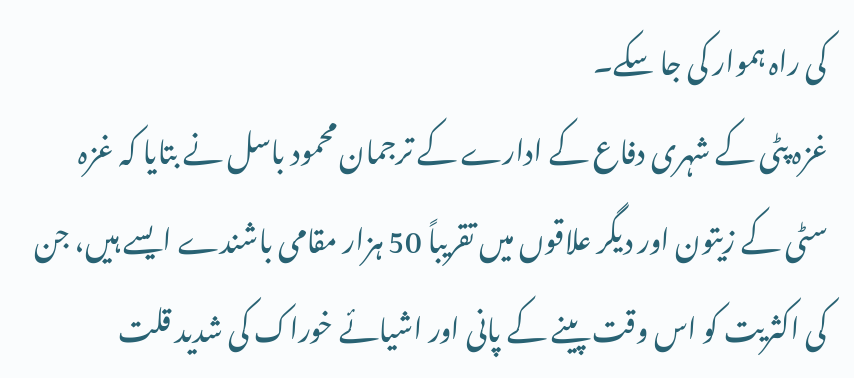کی راہ ہموار کی جا سکے۔
غزہ پٹی کے شہری دفاع کے ادارے کے ترجمان محمود باسل نے بتایا کہ غزہ سٹی کے زیتون اور دیگر علاقوں میں تقریباً 50 ہزار مقامی باشندے ایسے ہیں، جن کی اکثریت کو اس وقت پینے کے پانی اور اشیائے خوراک کی شدید قلت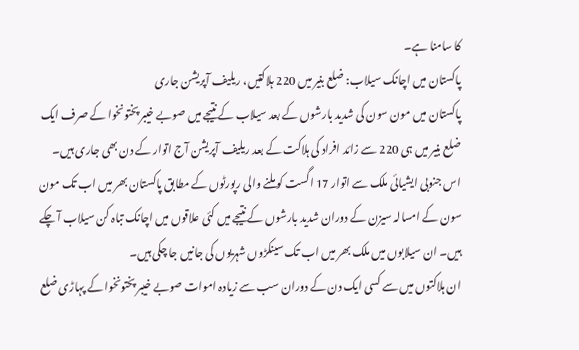کا سامنا ہے۔
پاکستان میں اچانک سیلاب: ضلع بنیر میں 220 ہلاکتیں، ریلیف آپریشن جاری
پاکستان میں مون سون کی شدید بارشوں کے بعد سیلاب کے نتیجے میں صوبے خیبر پختونخوا کے صرف ایک ضلع بنیر میں ہی 220 سے زائد افراد کی ہلاکت کے بعد ریلیف آپریشن آج اتوار کے دن بھی جاری ہیں۔
اس جنوبی ایشیائی ملک سے اتوار 17 اگست کو ملنے والی رپورٹوں کے مطابق پاکستان بھر میں اب تک مون سون کے امسالہ سیزن کے دوران شدید بارشوں کے نتیجے میں کئی علاقوں میں اچانک تباہ کن سیلاب آ چکے ہیں۔ ان سیلابوں میں ملک بھر میں اب تک سینکڑوں شہریوں کی جانیں جا چکی ہیں۔
ان ہلاکتوں میں سے کسی ایک دن کے دوران سب سے زیادہ اموات صوبے خیبر پختونخوا کے پہاڑی ضلع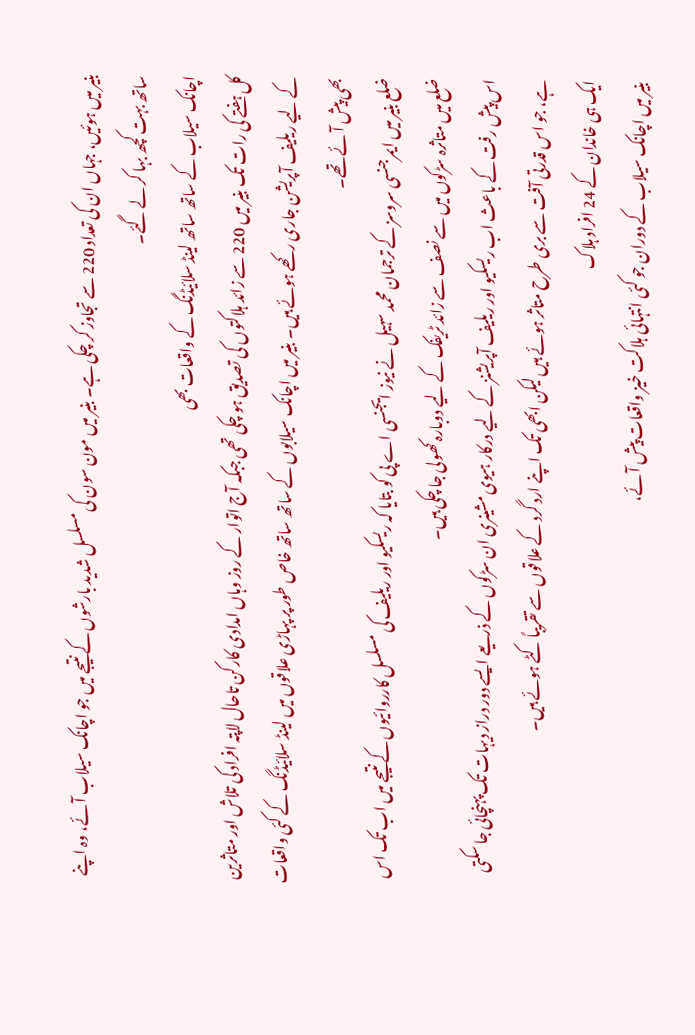بنیر میں ہوئیں، جہاں ان کی تعداد 220 سے تجاوز کر چکی ہے۔ بنیر میں مون سون کی مسلسل شدید بارشوں کے نتیجے میں جو اچانک سیلاب آئے، وہ اپنے ساتھ بہت کچھ بہا کر لے گئے۔
اچانک سیلاب کے ساتھ ساتھ لینڈ سلائیڈنگ کے واقعات بھی
کل ہفتے کی رات تک بنیر میں 220 سے زائد ہلاکتوں کی تصدیق ہو چکی تھی جبکہ آج اتوار کے روز وہاں امدادی کارکن تاحال لاپتہ افراد کی تلاش اور متاثرین کے لیے ریلیف آپریشن جاری رکھے ہوئے ہیں۔ بنیر میں اچانک سیلابوں کے ساتھ ساتھ خاص طور پر پہاڑی علاقوں میں لینڈ سلائیڈنگ کے کئی واقعات بھی پیش آئے تھے۔
ضلع بنیر میں ایمرجنسی سروسز کے ترجمان محمد سہیل نے نیوز ایجنسی اے پی کو بتایا کہ ریسکیو اور ریلیف کی مسلسل کارروائیوں کے نتیجے میں اب تک اس ضلع میں متاثرہ سڑکوں میں سے نصف سے زائد ٹریفک کے لیے دوبارہ کھولی جا چکی ہیں۔
اس پیش رفت کے باعث اب ریسکیو اور ریلیف آپریشنز کے لیے درکار ہیوی مشینری ان سڑکوں کے ذریعے ایسے دور دراز دیہات تک پہنچائی جا سکتی ہے، جو اس قدرتی آفت سے بری طرح متاثر ہوئے ہیں لیکن ابھی تک اپنے ارد گرد کے علاقوں سے تقریباً کٹے ہوئے ہیں۔
ایک ہی خاندان کے 24 افراد ہلاک
بنیر میں اچانک سیلاب کے دوران جو کئی انتہائی ہلاکت خیز واقعات پیش آئے،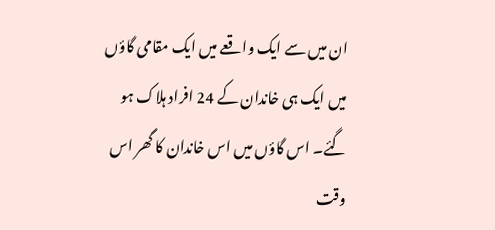ان میں سے ایک واقعے میں ایک مقامی گاؤں میں ایک ہی خاندان کے 24 افراد ہلاک ہو گئے۔ اس گاؤں میں اس خاندان کا گھر اس وقت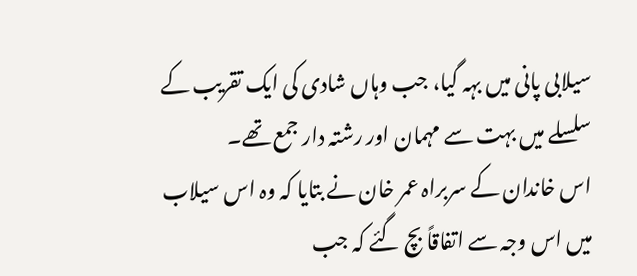سیلابی پانی میں بہہ گیا، جب وہاں شادی کی ایک تقریب کے سلسلے میں بہت سے مہمان اور رشتہ دار جمع تھے۔
اس خاندان کے سربراہ عمر خان نے بتایا کہ وہ اس سیلاب میں اس وجہ سے اتفاقاً بچ گئے کہ جب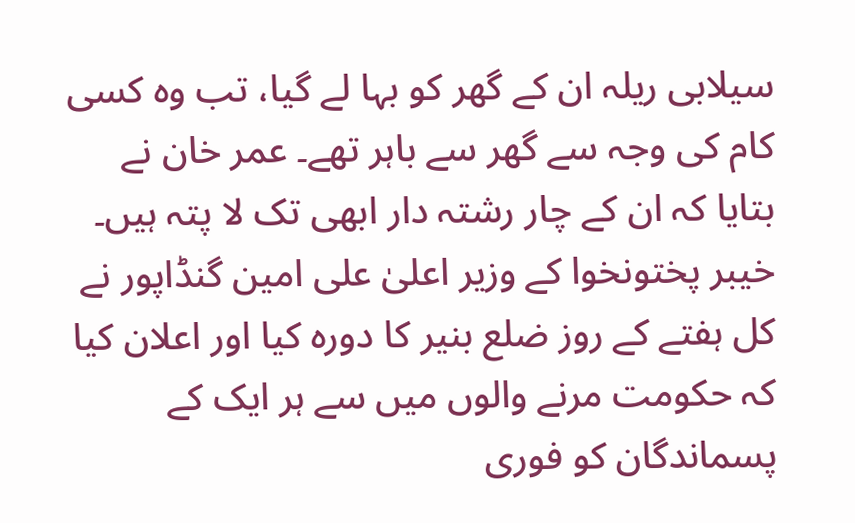سیلابی ریلہ ان کے گھر کو بہا لے گیا، تب وہ کسی کام کی وجہ سے گھر سے باہر تھے۔ عمر خان نے بتایا کہ ان کے چار رشتہ دار ابھی تک لا پتہ ہیں۔
خیبر پختونخوا کے وزیر اعلیٰ علی امین گنڈاپور نے کل ہفتے کے روز ضلع بنیر کا دورہ کیا اور اعلان کیا کہ حکومت مرنے والوں میں سے ہر ایک کے پسماندگان کو فوری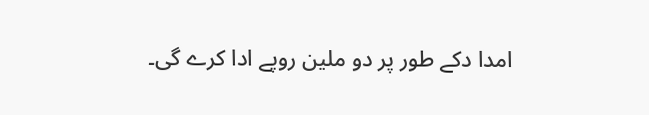امدا دکے طور پر دو ملین روپے ادا کرے گی۔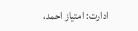ادارت: امتیاز احمد،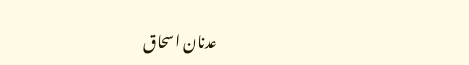عدنان اسحاق